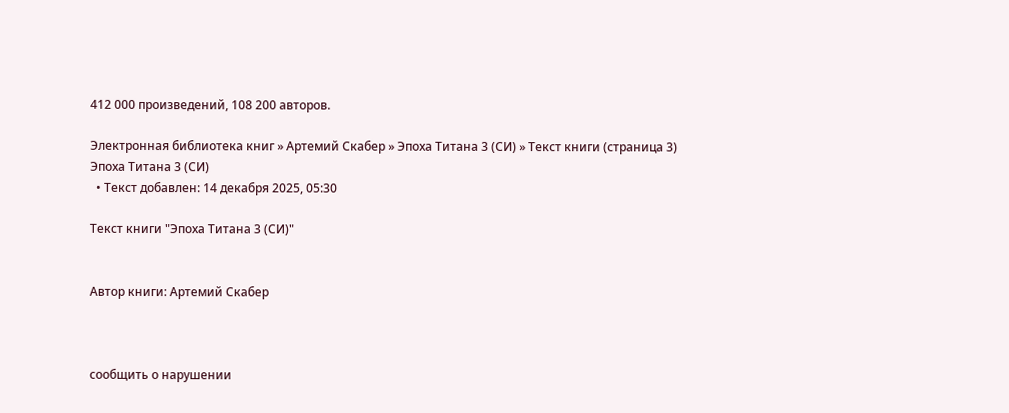412 000 произведений, 108 200 авторов.

Электронная библиотека книг » Артемий Скабер » Эпоха Титана 3 (СИ) » Текст книги (страница 3)
Эпоха Титана 3 (СИ)
  • Текст добавлен: 14 декабря 2025, 05:30

Текст книги "Эпоха Титана 3 (СИ)"


Автор книги: Артемий Скабер



сообщить о нарушении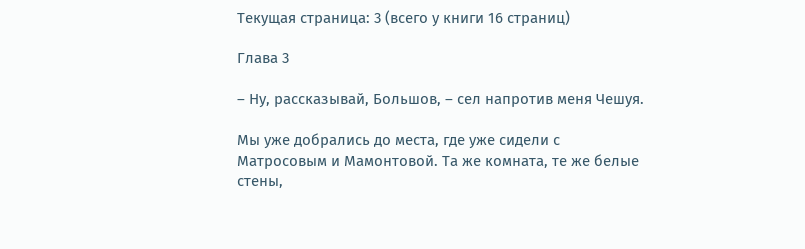Текущая страница: 3 (всего у книги 16 страниц)

Глава 3

– Ну, рассказывай, Большов, – сел напротив меня Чешуя.

Мы уже добрались до места, где уже сидели с Матросовым и Мамонтовой. Та же комната, те же белые стены,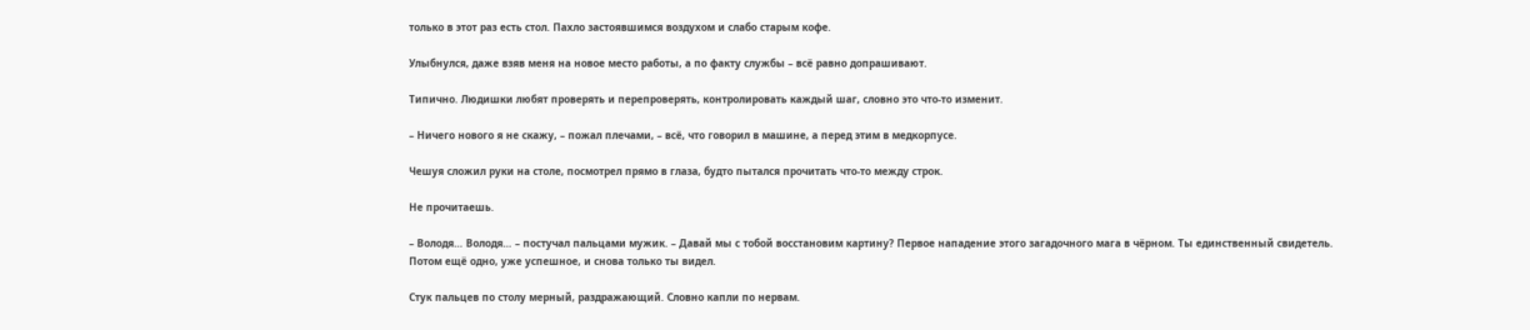только в этот раз есть стол. Пахло застоявшимся воздухом и слабо старым кофе.

Улыбнулся, даже взяв меня на новое место работы, а по факту службы – всё равно допрашивают.

Типично. Людишки любят проверять и перепроверять, контролировать каждый шаг, словно это что-то изменит.

– Ничего нового я не скажу, – пожал плечами, – всё, что говорил в машине, а перед этим в медкорпусе.

Чешуя сложил руки на столе, посмотрел прямо в глаза, будто пытался прочитать что-то между строк.

Не прочитаешь.

– Володя… Володя… – постучал пальцами мужик. – Давай мы с тобой восстановим картину? Первое нападение этого загадочного мага в чёрном. Ты единственный свидетель. Потом ещё одно, уже успешное, и снова только ты видел.

Стук пальцев по столу мерный, раздражающий. Словно капли по нервам.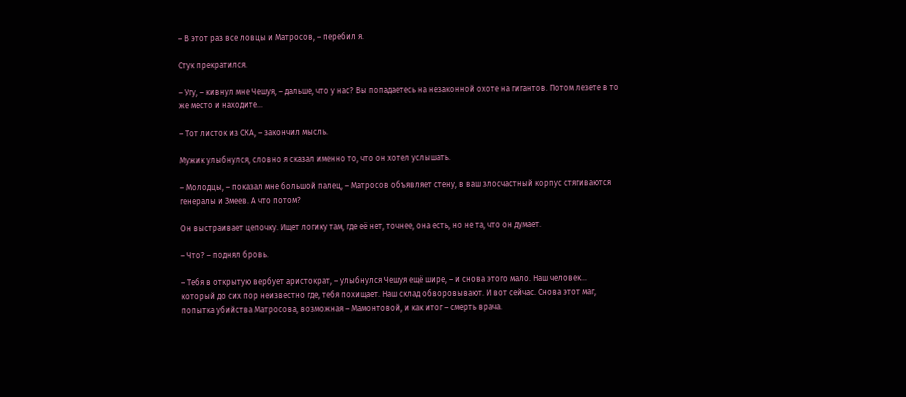– В этот раз все ловцы и Матросов, – перебил я.

Стук прекратился.

– Угу, – кивнул мне Чешуя, – дальше, что у нас? Вы попадаетесь на незаконной охоте на гигантов. Потом лезете в то же место и находите…

– Тот листок из СКА, – закончил мысль.

Мужик улыбнулся, словно я сказал именно то, что он хотел услышать.

– Молодцы, – показал мне большой палец, – Матросов объявляет стену, в ваш злосчастный корпус стягиваются генералы и Змеев. А что потом?

Он выстраивает цепочку. Ищет логику там, где её нет, точнее, она есть, но не та, что он думает.

– Что? – поднял бровь.

– Тебя в открытую вербует аристократ, – улыбнулся Чешуя ещё шире, – и снова этого мало. Наш человек… который до сих пор неизвестно где, тебя похищает. Наш склад обворовывают. И вот сейчас. Снова этот маг, попытка убийства Матросова, возможная – Мамонтовой, и как итог – смерть врача.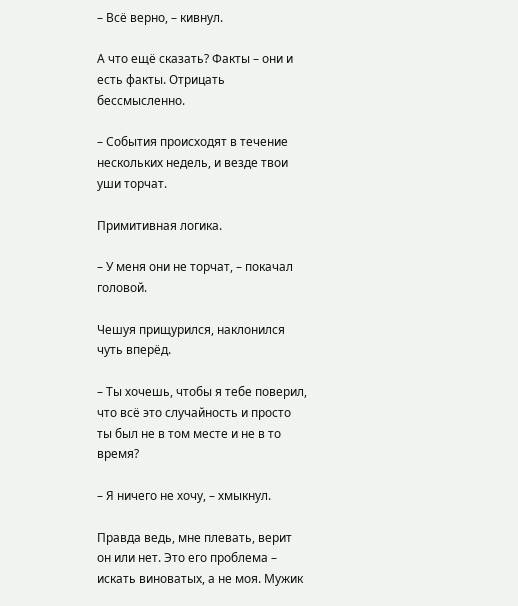– Всё верно, – кивнул.

А что ещё сказать? Факты – они и есть факты. Отрицать бессмысленно.

– События происходят в течение нескольких недель, и везде твои уши торчат.

Примитивная логика.

– У меня они не торчат, – покачал головой.

Чешуя прищурился, наклонился чуть вперёд.

– Ты хочешь, чтобы я тебе поверил, что всё это случайность и просто ты был не в том месте и не в то время?

– Я ничего не хочу, – хмыкнул.

Правда ведь, мне плевать, верит он или нет. Это его проблема – искать виноватых, а не моя. Мужик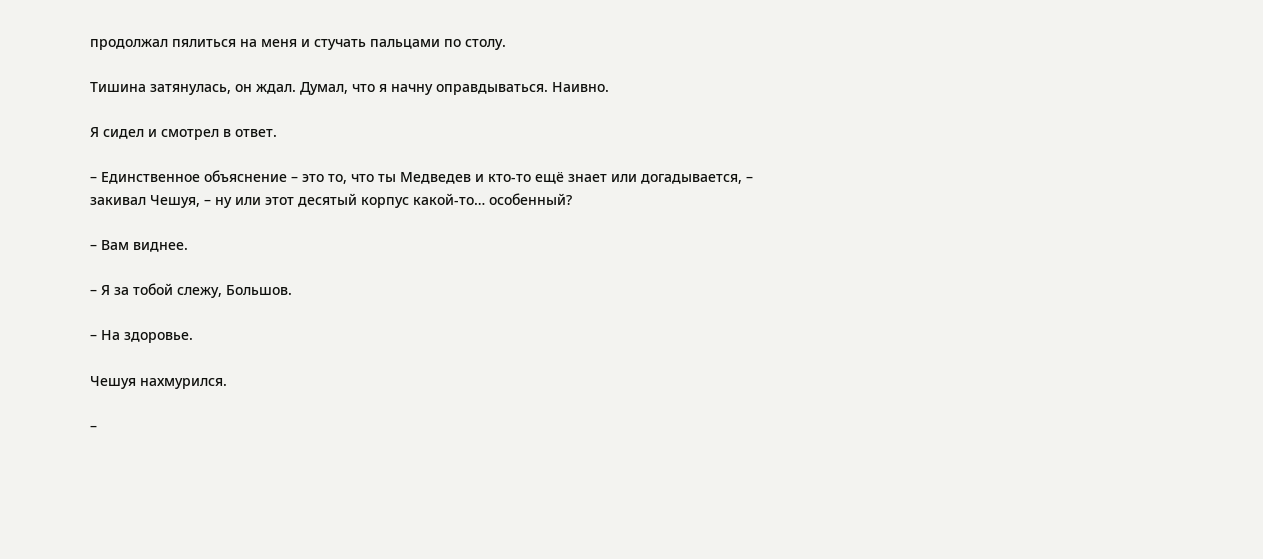продолжал пялиться на меня и стучать пальцами по столу.

Тишина затянулась, он ждал. Думал, что я начну оправдываться. Наивно.

Я сидел и смотрел в ответ.

– Единственное объяснение – это то, что ты Медведев и кто-то ещё знает или догадывается, – закивал Чешуя, – ну или этот десятый корпус какой-то… особенный?

– Вам виднее.

– Я за тобой слежу, Большов.

– На здоровье.

Чешуя нахмурился.

–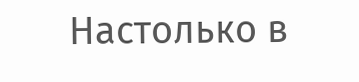Настолько в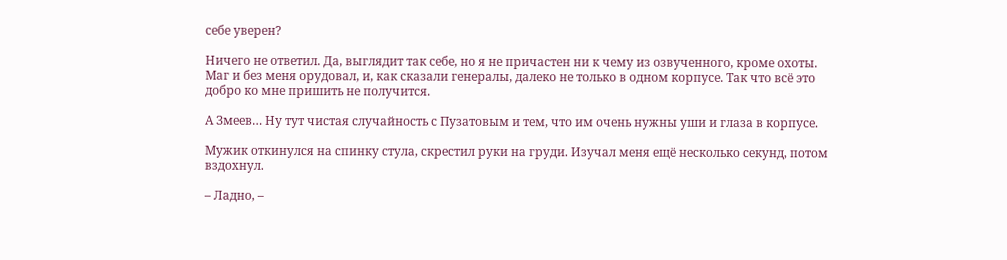себе уверен?

Ничего не ответил. Да, выглядит так себе, но я не причастен ни к чему из озвученного, кроме охоты. Маг и без меня орудовал, и, как сказали генералы, далеко не только в одном корпусе. Так что всё это добро ко мне пришить не получится.

А Змеев… Ну тут чистая случайность с Пузатовым и тем, что им очень нужны уши и глаза в корпусе.

Мужик откинулся на спинку стула, скрестил руки на груди. Изучал меня ещё несколько секунд, потом вздохнул.

– Ладно, –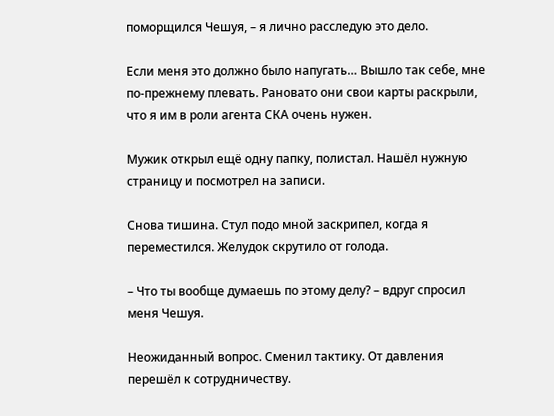поморщился Чешуя, – я лично расследую это дело.

Если меня это должно было напугать… Вышло так себе, мне по-прежнему плевать. Рановато они свои карты раскрыли, что я им в роли агента СКА очень нужен.

Мужик открыл ещё одну папку, полистал. Нашёл нужную страницу и посмотрел на записи.

Снова тишина. Стул подо мной заскрипел, когда я переместился. Желудок скрутило от голода.

– Что ты вообще думаешь по этому делу? – вдруг спросил меня Чешуя.

Неожиданный вопрос. Сменил тактику. От давления перешёл к сотрудничеству.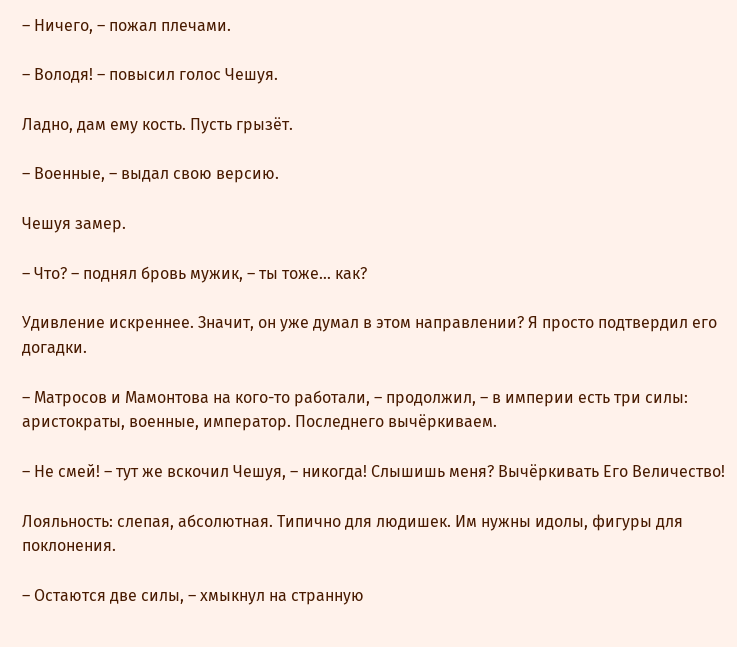– Ничего, – пожал плечами.

– Володя! – повысил голос Чешуя.

Ладно, дам ему кость. Пусть грызёт.

– Военные, – выдал свою версию.

Чешуя замер.

– Что? – поднял бровь мужик, – ты тоже… как?

Удивление искреннее. Значит, он уже думал в этом направлении? Я просто подтвердил его догадки.

– Матросов и Мамонтова на кого-то работали, – продолжил, – в империи есть три силы: аристократы, военные, император. Последнего вычёркиваем.

– Не смей! – тут же вскочил Чешуя, – никогда! Слышишь меня? Вычёркивать Его Величество!

Лояльность: слепая, абсолютная. Типично для людишек. Им нужны идолы, фигуры для поклонения.

– Остаются две силы, – хмыкнул на странную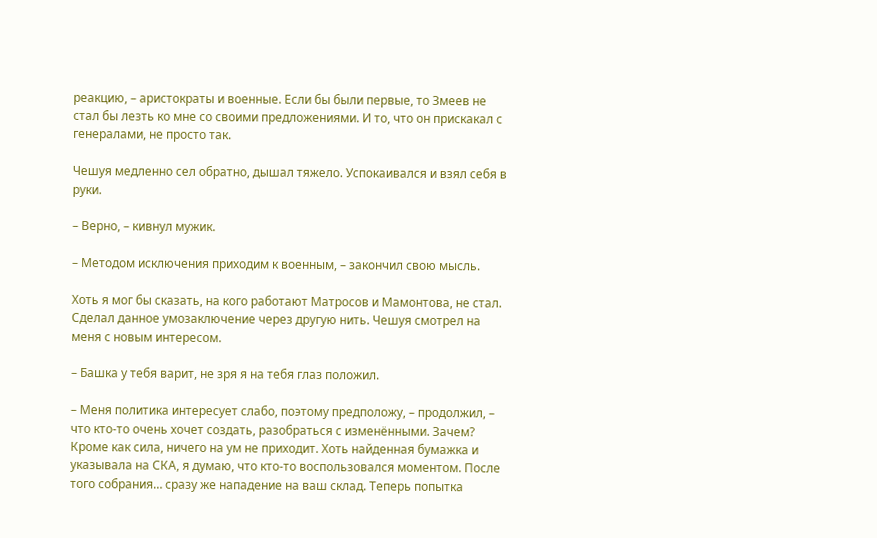реакцию, – аристократы и военные. Если бы были первые, то Змеев не стал бы лезть ко мне со своими предложениями. И то, что он прискакал с генералами, не просто так.

Чешуя медленно сел обратно, дышал тяжело. Успокаивался и взял себя в руки.

– Верно, – кивнул мужик.

– Методом исключения приходим к военным, – закончил свою мысль.

Хоть я мог бы сказать, на кого работают Матросов и Мамонтова, не стал. Сделал данное умозаключение через другую нить. Чешуя смотрел на меня с новым интересом.

– Башка у тебя варит, не зря я на тебя глаз положил.

– Меня политика интересует слабо, поэтому предположу, – продолжил, – что кто-то очень хочет создать, разобраться с изменёнными. Зачем? Кроме как сила, ничего на ум не приходит. Хоть найденная бумажка и указывала на СКА, я думаю, что кто-то воспользовался моментом. После того собрания… сразу же нападение на ваш склад. Теперь попытка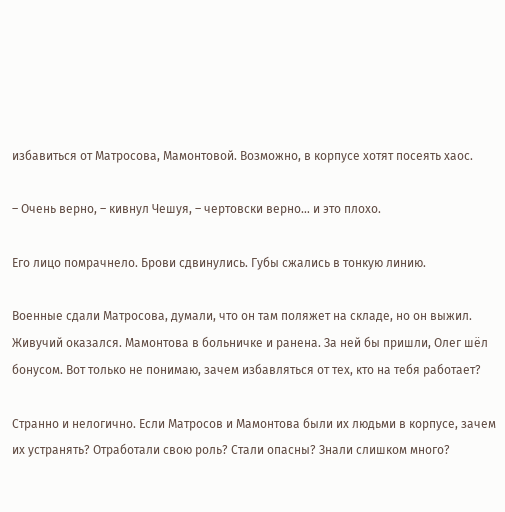избавиться от Матросова, Мамонтовой. Возможно, в корпусе хотят посеять хаос.

– Очень верно, – кивнул Чешуя, – чертовски верно… и это плохо.

Его лицо помрачнело. Брови сдвинулись. Губы сжались в тонкую линию.

Военные сдали Матросова, думали, что он там поляжет на складе, но он выжил. Живучий оказался. Мамонтова в больничке и ранена. За ней бы пришли, Олег шёл бонусом. Вот только не понимаю, зачем избавляться от тех, кто на тебя работает?

Странно и нелогично. Если Матросов и Мамонтова были их людьми в корпусе, зачем их устранять? Отработали свою роль? Стали опасны? Знали слишком много?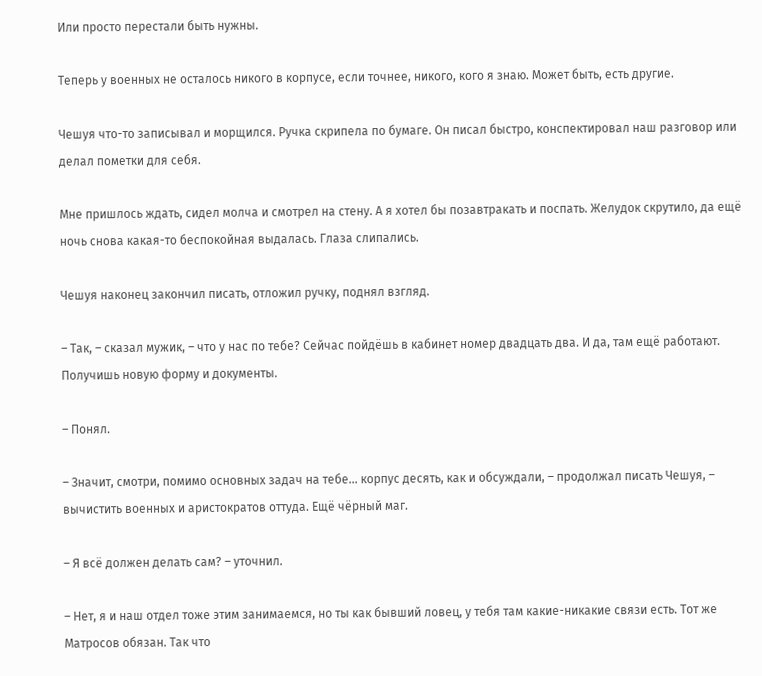Или просто перестали быть нужны.

Теперь у военных не осталось никого в корпусе, если точнее, никого, кого я знаю. Может быть, есть другие.

Чешуя что-то записывал и морщился. Ручка скрипела по бумаге. Он писал быстро, конспектировал наш разговор или делал пометки для себя.

Мне пришлось ждать, сидел молча и смотрел на стену. А я хотел бы позавтракать и поспать. Желудок скрутило, да ещё ночь снова какая-то беспокойная выдалась. Глаза слипались.

Чешуя наконец закончил писать, отложил ручку, поднял взгляд.

– Так, – сказал мужик, – что у нас по тебе? Сейчас пойдёшь в кабинет номер двадцать два. И да, там ещё работают. Получишь новую форму и документы.

– Понял.

– Значит, смотри, помимо основных задач на тебе… корпус десять, как и обсуждали, – продолжал писать Чешуя, – вычистить военных и аристократов оттуда. Ещё чёрный маг.

– Я всё должен делать сам? – уточнил.

– Нет, я и наш отдел тоже этим занимаемся, но ты как бывший ловец, у тебя там какие-никакие связи есть. Тот же Матросов обязан. Так что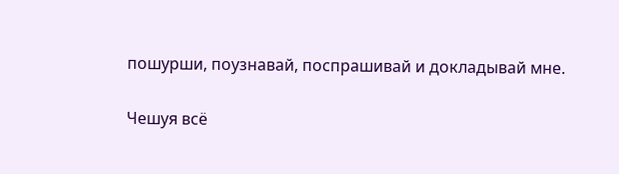пошурши, поузнавай, поспрашивай и докладывай мне.

Чешуя всё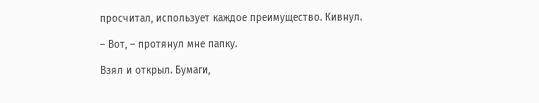просчитал, использует каждое преимущество. Кивнул.

– Вот, – протянул мне папку.

Взял и открыл. Бумаги,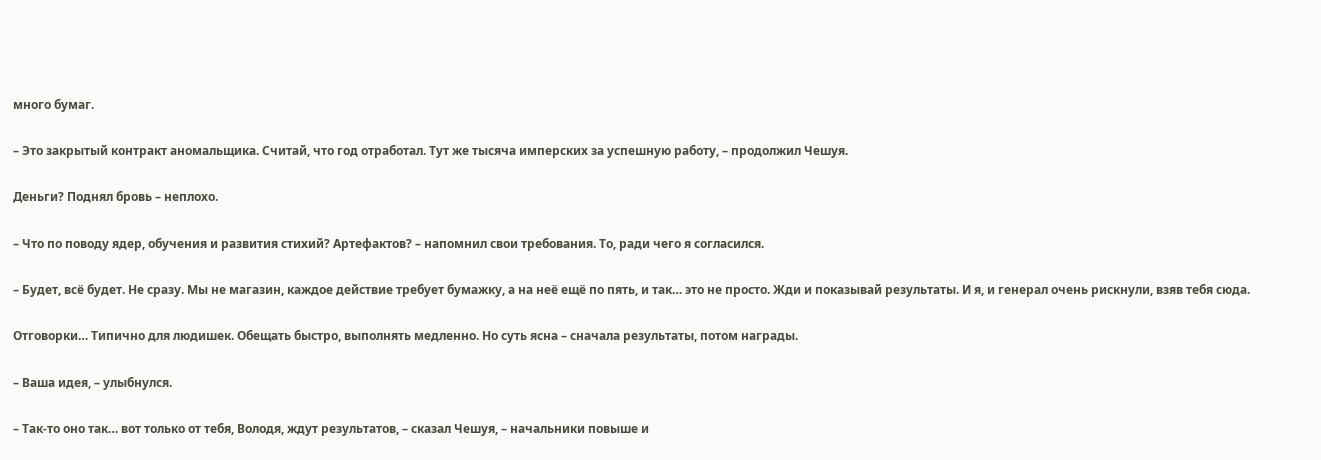много бумаг.

– Это закрытый контракт аномальщика. Считай, что год отработал. Тут же тысяча имперских за успешную работу, – продолжил Чешуя.

Деньги? Поднял бровь – неплохо.

– Что по поводу ядер, обучения и развития стихий? Артефактов? – напомнил свои требования. То, ради чего я согласился.

– Будет, всё будет. Не сразу. Мы не магазин, каждое действие требует бумажку, а на неё ещё по пять, и так… это не просто. Жди и показывай результаты. И я, и генерал очень рискнули, взяв тебя сюда.

Отговорки… Типично для людишек. Обещать быстро, выполнять медленно. Но суть ясна – сначала результаты, потом награды.

– Ваша идея, – улыбнулся.

– Так-то оно так… вот только от тебя, Володя, ждут результатов, – сказал Чешуя, – начальники повыше и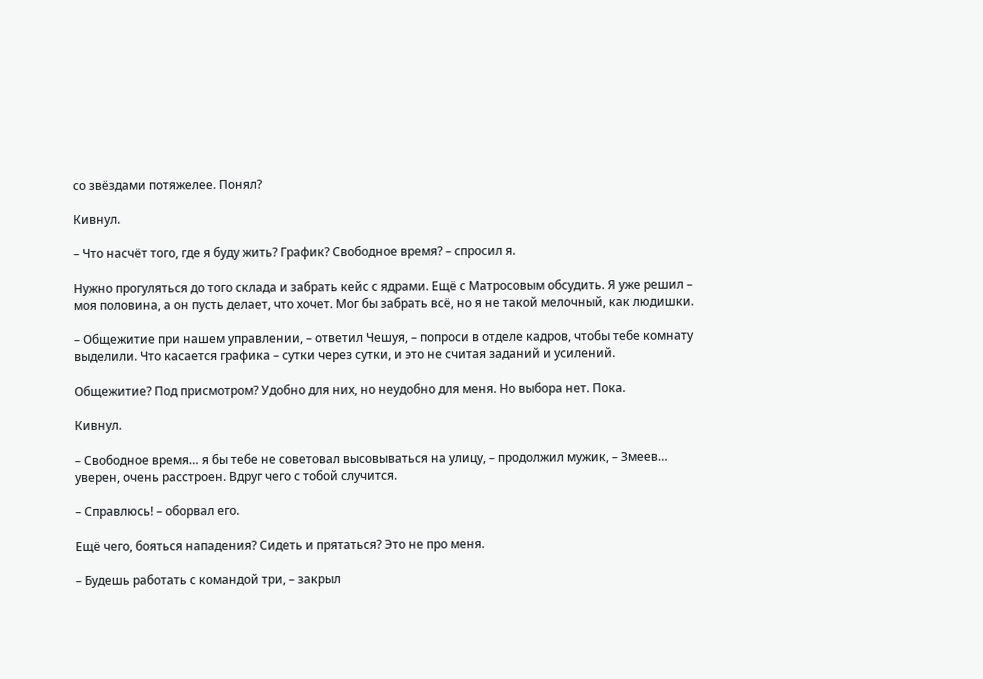со звёздами потяжелее. Понял?

Кивнул.

– Что насчёт того, где я буду жить? График? Свободное время? – спросил я.

Нужно прогуляться до того склада и забрать кейс с ядрами. Ещё с Матросовым обсудить. Я уже решил – моя половина, а он пусть делает, что хочет. Мог бы забрать всё, но я не такой мелочный, как людишки.

– Общежитие при нашем управлении, – ответил Чешуя, – попроси в отделе кадров, чтобы тебе комнату выделили. Что касается графика – сутки через сутки, и это не считая заданий и усилений.

Общежитие? Под присмотром? Удобно для них, но неудобно для меня. Но выбора нет. Пока.

Кивнул.

– Свободное время… я бы тебе не советовал высовываться на улицу, – продолжил мужик, – Змеев… уверен, очень расстроен. Вдруг чего с тобой случится.

– Справлюсь! – оборвал его.

Ещё чего, бояться нападения? Сидеть и прятаться? Это не про меня.

– Будешь работать с командой три, – закрыл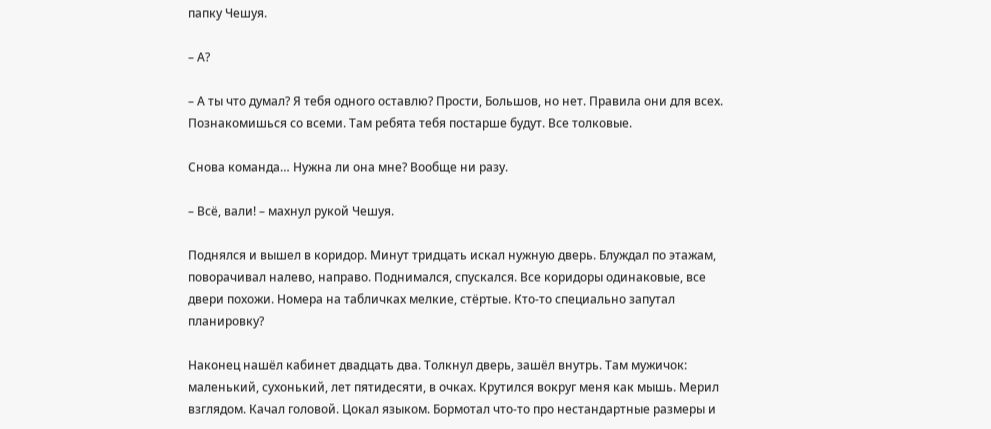папку Чешуя.

– А?

– А ты что думал? Я тебя одного оставлю? Прости, Большов, но нет. Правила они для всех. Познакомишься со всеми. Там ребята тебя постарше будут. Все толковые.

Снова команда… Нужна ли она мне? Вообще ни разу.

– Всё, вали! – махнул рукой Чешуя.

Поднялся и вышел в коридор. Минут тридцать искал нужную дверь. Блуждал по этажам, поворачивал налево, направо. Поднимался, спускался. Все коридоры одинаковые, все двери похожи. Номера на табличках мелкие, стёртые. Кто-то специально запутал планировку?

Наконец нашёл кабинет двадцать два. Толкнул дверь, зашёл внутрь. Там мужичок: маленький, сухонький, лет пятидесяти, в очках. Крутился вокруг меня как мышь. Мерил взглядом. Качал головой. Цокал языком. Бормотал что-то про нестандартные размеры и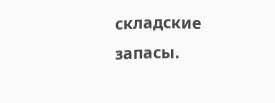складские запасы.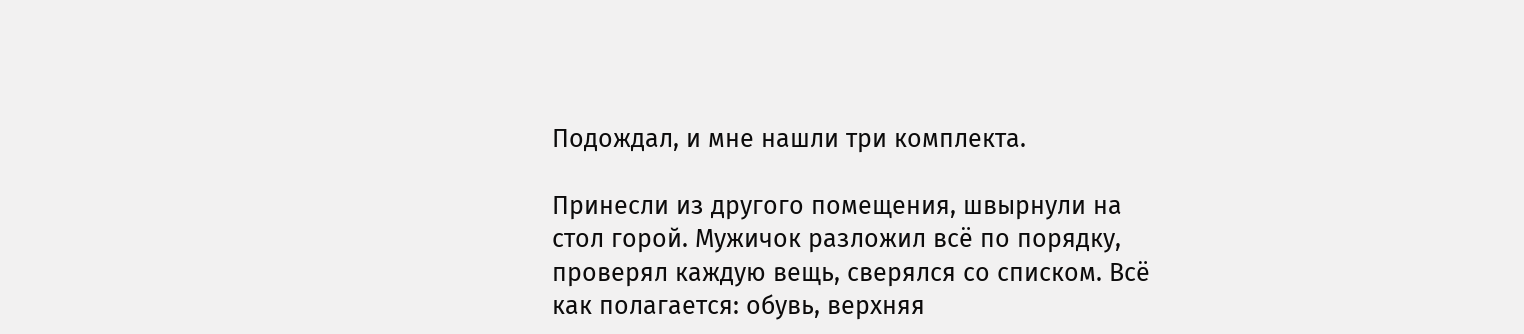Подождал, и мне нашли три комплекта.

Принесли из другого помещения, швырнули на стол горой. Мужичок разложил всё по порядку, проверял каждую вещь, сверялся со списком. Всё как полагается: обувь, верхняя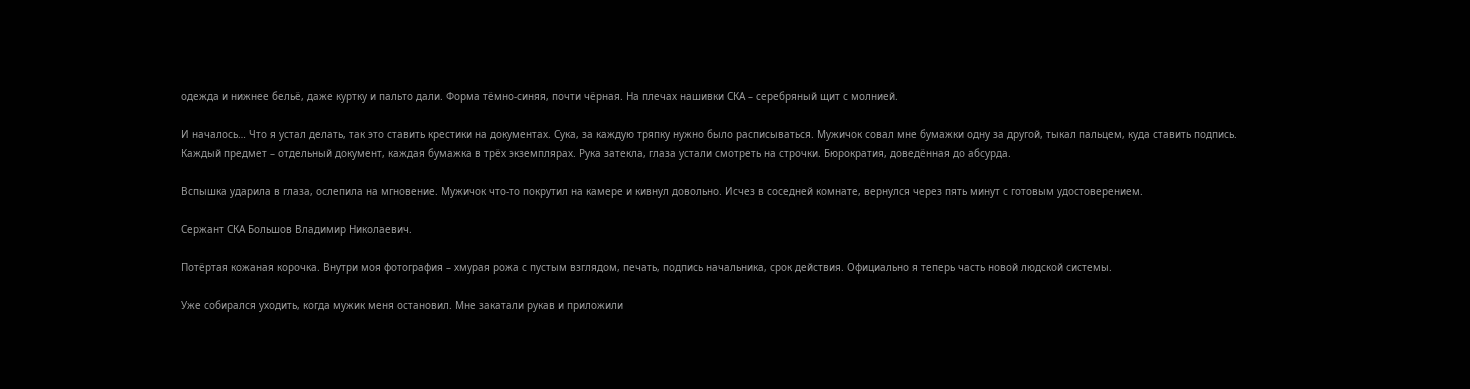одежда и нижнее бельё, даже куртку и пальто дали. Форма тёмно-синяя, почти чёрная. На плечах нашивки СКА – серебряный щит с молнией.

И началось… Что я устал делать, так это ставить крестики на документах. Сука, за каждую тряпку нужно было расписываться. Мужичок совал мне бумажки одну за другой, тыкал пальцем, куда ставить подпись. Каждый предмет – отдельный документ, каждая бумажка в трёх экземплярах. Рука затекла, глаза устали смотреть на строчки. Бюрократия, доведённая до абсурда.

Вспышка ударила в глаза, ослепила на мгновение. Мужичок что-то покрутил на камере и кивнул довольно. Исчез в соседней комнате, вернулся через пять минут с готовым удостоверением.

Сержант СКА Большов Владимир Николаевич.

Потёртая кожаная корочка. Внутри моя фотография – хмурая рожа с пустым взглядом, печать, подпись начальника, срок действия. Официально я теперь часть новой людской системы.

Уже собирался уходить, когда мужик меня остановил. Мне закатали рукав и приложили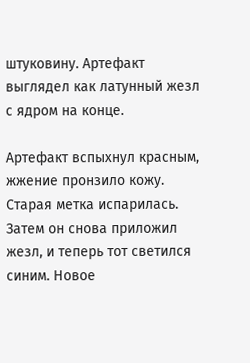штуковину. Артефакт выглядел как латунный жезл с ядром на конце.

Артефакт вспыхнул красным, жжение пронзило кожу. Старая метка испарилась. Затем он снова приложил жезл, и теперь тот светился синим. Новое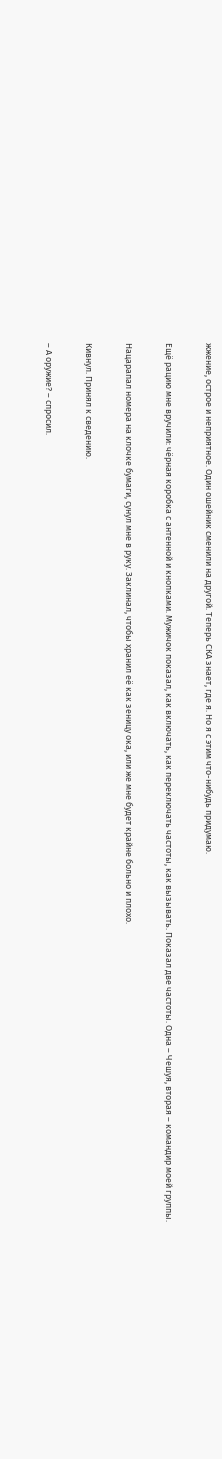жжение, острое и неприятное. Один ошейник сменили на другой. Теперь СКА знает, где я. Но я с этим что-нибудь придумаю.

Ещё рацию мне вручили: чёрная коробка с антенной и кнопками. Мужичок показал, как включать, как переключать частоты, как вызывать. Показал две частоты. Одна – Чешуя, вторая – командир моей группы.

Нацарапал номера на клочке бумаги, сунул мне в руку. Заклинал, чтобы хранил её как зеницу ока, или же мне будет крайне больно и плохо.

Кивнул. Принял к сведению.

– А оружие? – спросил.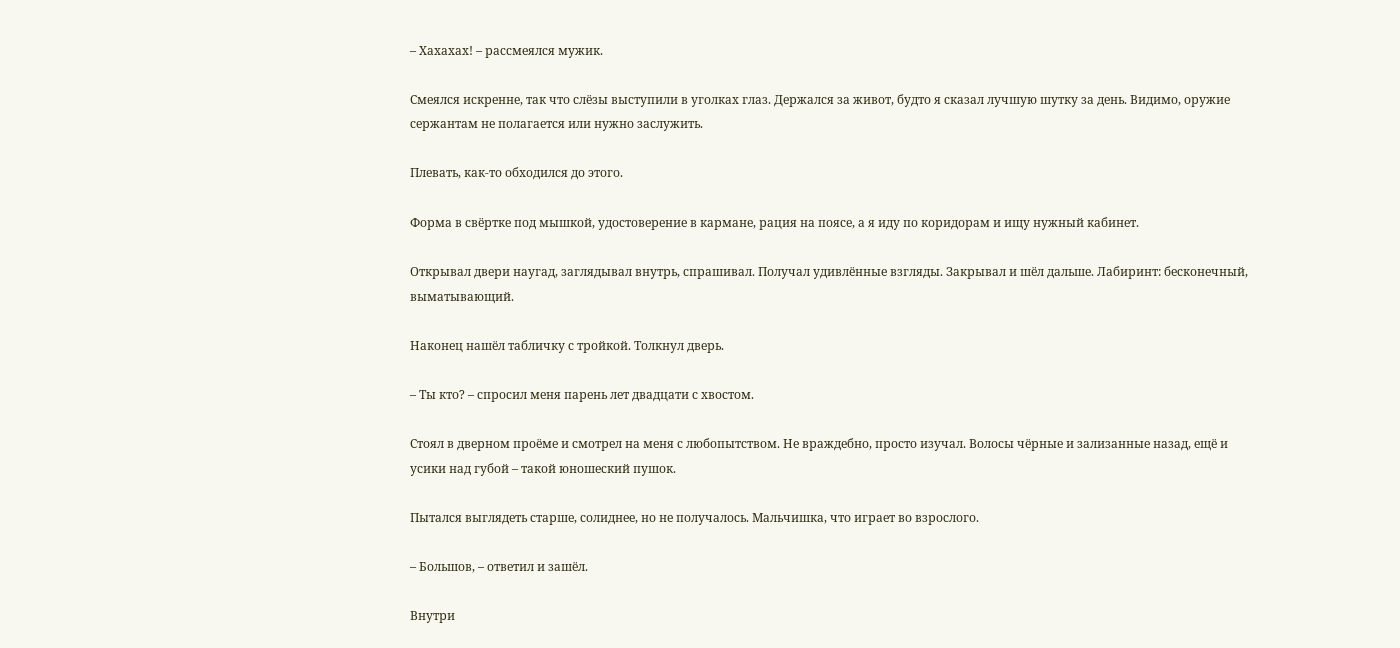– Хахахах! – рассмеялся мужик.

Смеялся искренне, так что слёзы выступили в уголках глаз. Держался за живот, будто я сказал лучшую шутку за день. Видимо, оружие сержантам не полагается или нужно заслужить.

Плевать, как-то обходился до этого.

Форма в свёртке под мышкой, удостоверение в кармане, рация на поясе, а я иду по коридорам и ищу нужный кабинет.

Открывал двери наугад, заглядывал внутрь, спрашивал. Получал удивлённые взгляды. Закрывал и шёл дальше. Лабиринт: бесконечный, выматывающий.

Наконец нашёл табличку с тройкой. Толкнул дверь.

– Ты кто? – спросил меня парень лет двадцати с хвостом.

Стоял в дверном проёме и смотрел на меня с любопытством. Не враждебно, просто изучал. Волосы чёрные и зализанные назад, ещё и усики над губой – такой юношеский пушок.

Пытался выглядеть старше, солиднее, но не получалось. Мальчишка, что играет во взрослого.

– Большов, – ответил и зашёл.

Внутри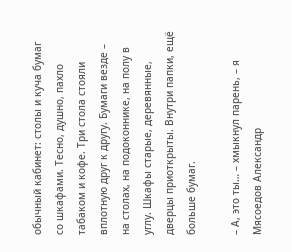обычный кабинет: столы и куча бумаг со шкафами. Тесно, душно, пахло табаком и кофе. Три стола стояли вплотную друг к другу. Бумаги везде – на столах, на подоконнике, на полу в углу. Шкафы старые, деревянные, дверцы приоткрыты. Внутри папки, ещё больше бумаг.

– А, это ты… – хмыкнул парень, – я Мясоедов Александр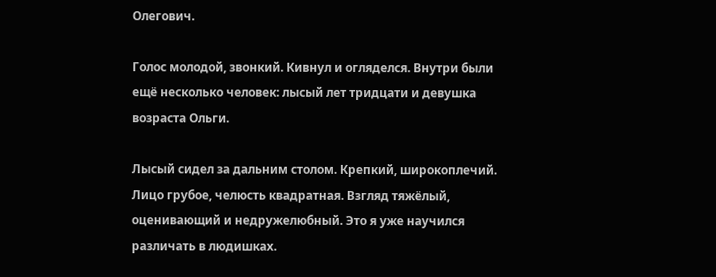Олегович.

Голос молодой, звонкий. Кивнул и огляделся. Внутри были ещё несколько человек: лысый лет тридцати и девушка возраста Ольги.

Лысый сидел за дальним столом. Крепкий, широкоплечий. Лицо грубое, челюсть квадратная. Взгляд тяжёлый, оценивающий и недружелюбный. Это я уже научился различать в людишках.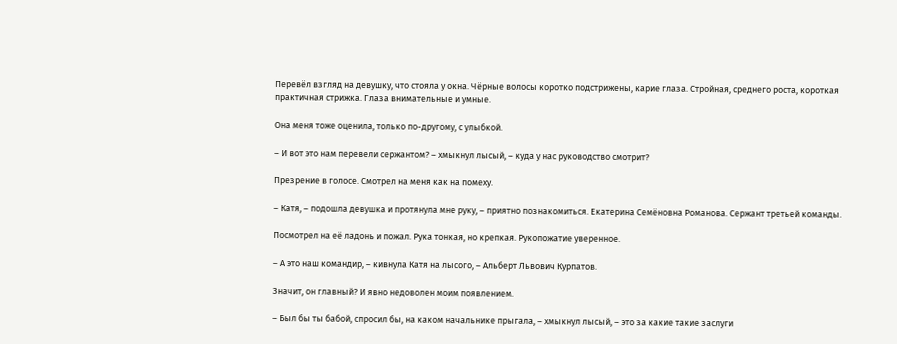Перевёл взгляд на девушку, что стояла у окна. Чёрные волосы коротко подстрижены, карие глаза. Стройная, среднего роста, короткая практичная стрижка. Глаза внимательные и умные.

Она меня тоже оценила, только по-другому, с улыбкой.

– И вот это нам перевели сержантом? – хмыкнул лысый, – куда у нас руководство смотрит?

Презрение в голосе. Смотрел на меня как на помеху.

– Катя, – подошла девушка и протянула мне руку, – приятно познакомиться. Екатерина Семёновна Романова. Сержант третьей команды.

Посмотрел на её ладонь и пожал. Рука тонкая, но крепкая. Рукопожатие уверенное.

– А это наш командир, – кивнула Катя на лысого, – Альберт Львович Курпатов.

Значит, он главный? И явно недоволен моим появлением.

– Был бы ты бабой, спросил бы, на каком начальнике прыгала, – хмыкнул лысый, – это за какие такие заслуги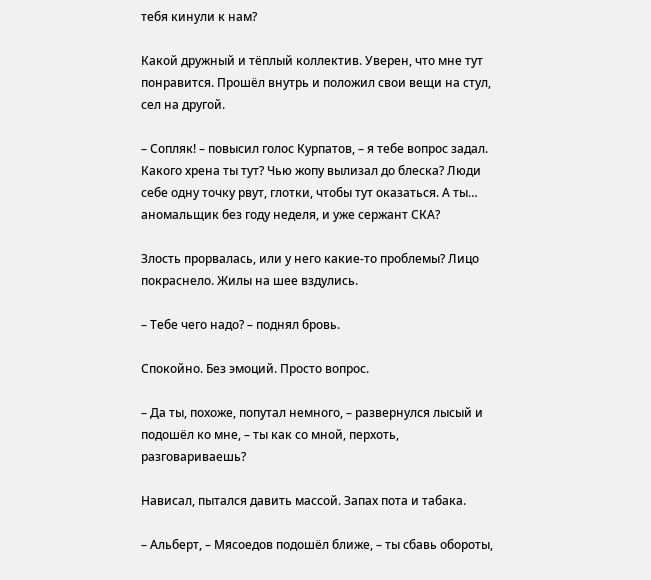тебя кинули к нам?

Какой дружный и тёплый коллектив. Уверен, что мне тут понравится. Прошёл внутрь и положил свои вещи на стул, сел на другой.

– Сопляк! – повысил голос Курпатов, – я тебе вопрос задал. Какого хрена ты тут? Чью жопу вылизал до блеска? Люди себе одну точку рвут, глотки, чтобы тут оказаться. А ты… аномальщик без году неделя, и уже сержант СКА?

Злость прорвалась, или у него какие-то проблемы? Лицо покраснело. Жилы на шее вздулись.

– Тебе чего надо? – поднял бровь.

Спокойно. Без эмоций. Просто вопрос.

– Да ты, похоже, попутал немного, – развернулся лысый и подошёл ко мне, – ты как со мной, перхоть, разговариваешь?

Нависал, пытался давить массой. Запах пота и табака.

– Альберт, – Мясоедов подошёл ближе, – ты сбавь обороты,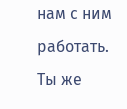нам с ним работать. Ты же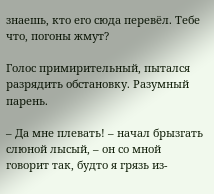знаешь, кто его сюда перевёл. Тебе что, погоны жмут?

Голос примирительный, пытался разрядить обстановку. Разумный парень.

– Да мне плевать! – начал брызгать слюной лысый, – он со мной говорит так, будто я грязь из-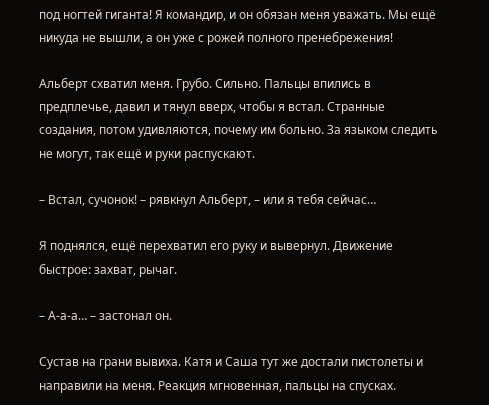под ногтей гиганта! Я командир, и он обязан меня уважать. Мы ещё никуда не вышли, а он уже с рожей полного пренебрежения!

Альберт схватил меня. Грубо. Сильно. Пальцы впились в предплечье, давил и тянул вверх, чтобы я встал. Странные создания, потом удивляются, почему им больно. За языком следить не могут, так ещё и руки распускают.

– Встал, сучонок! – рявкнул Альберт, – или я тебя сейчас…

Я поднялся, ещё перехватил его руку и вывернул. Движение быстрое: захват, рычаг.

– А-а-а… – застонал он.

Сустав на грани вывиха. Катя и Саша тут же достали пистолеты и направили на меня. Реакция мгновенная, пальцы на спусках.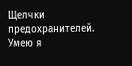Щелчки предохранителей. Умею я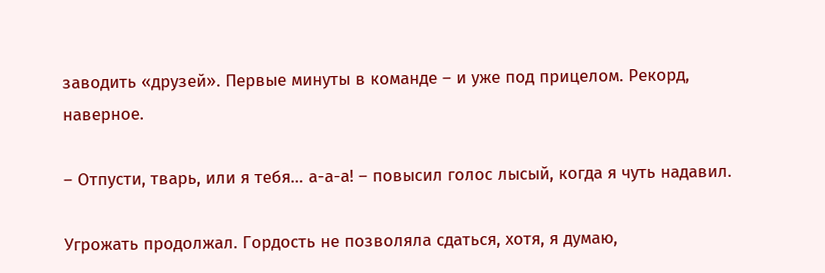заводить «друзей». Первые минуты в команде – и уже под прицелом. Рекорд, наверное.

– Отпусти, тварь, или я тебя… а-а-а! – повысил голос лысый, когда я чуть надавил.

Угрожать продолжал. Гордость не позволяла сдаться, хотя, я думаю,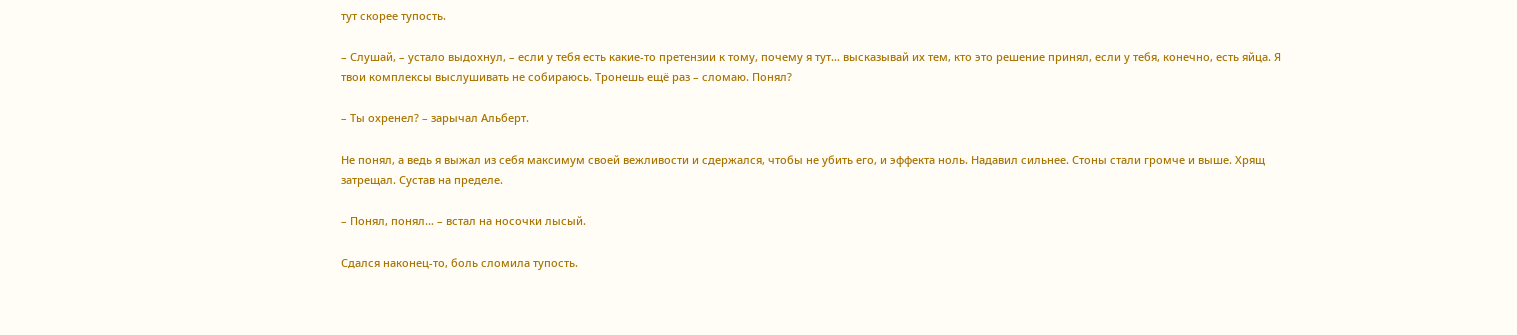тут скорее тупость.

– Слушай, – устало выдохнул, – если у тебя есть какие-то претензии к тому, почему я тут… высказывай их тем, кто это решение принял, если у тебя, конечно, есть яйца. Я твои комплексы выслушивать не собираюсь. Тронешь ещё раз – сломаю. Понял?

– Ты охренел? – зарычал Альберт.

Не понял, а ведь я выжал из себя максимум своей вежливости и сдержался, чтобы не убить его, и эффекта ноль. Надавил сильнее. Стоны стали громче и выше. Хрящ затрещал. Сустав на пределе.

– Понял, понял… – встал на носочки лысый.

Сдался наконец-то, боль сломила тупость.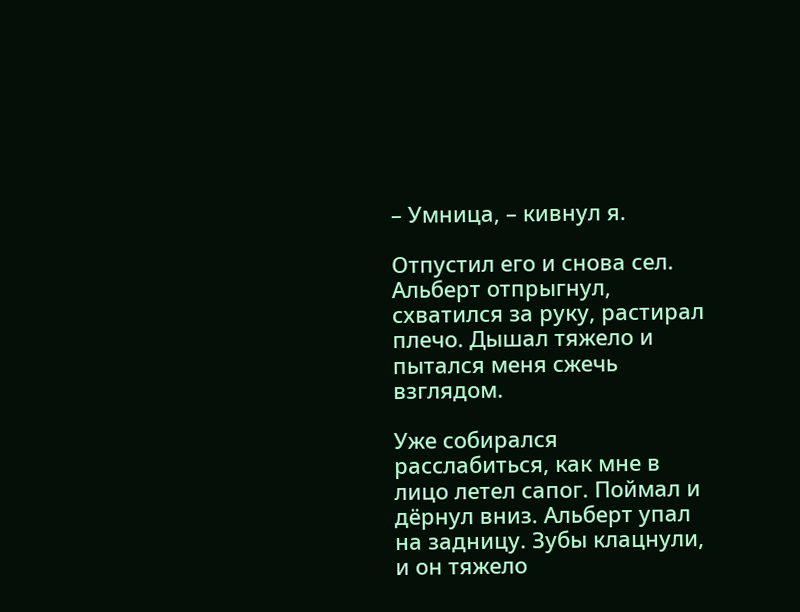– Умница, – кивнул я.

Отпустил его и снова сел. Альберт отпрыгнул, схватился за руку, растирал плечо. Дышал тяжело и пытался меня сжечь взглядом.

Уже собирался расслабиться, как мне в лицо летел сапог. Поймал и дёрнул вниз. Альберт упал на задницу. Зубы клацнули, и он тяжело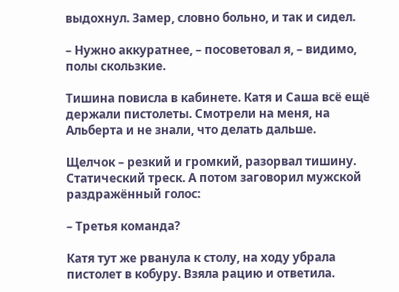выдохнул. Замер, словно больно, и так и сидел.

– Нужно аккуратнее, – посоветовал я, – видимо, полы скользкие.

Тишина повисла в кабинете. Катя и Саша всё ещё держали пистолеты. Смотрели на меня, на Альберта и не знали, что делать дальше.

Щелчок – резкий и громкий, разорвал тишину. Статический треск. А потом заговорил мужской раздражённый голос:

– Третья команда?

Катя тут же рванула к столу, на ходу убрала пистолет в кобуру. Взяла рацию и ответила.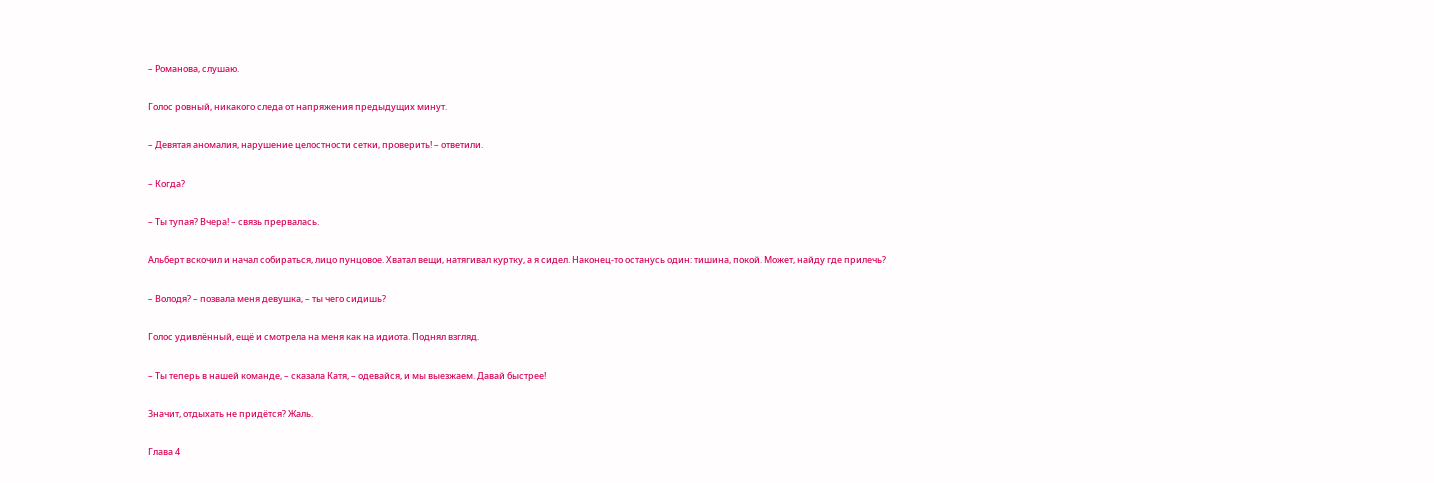– Романова, слушаю.

Голос ровный, никакого следа от напряжения предыдущих минут.

– Девятая аномалия, нарушение целостности сетки, проверить! – ответили.

– Когда?

– Ты тупая? Вчера! – связь прервалась.

Альберт вскочил и начал собираться, лицо пунцовое. Хватал вещи, натягивал куртку, а я сидел. Наконец-то останусь один: тишина, покой. Может, найду где прилечь?

– Володя? – позвала меня девушка, – ты чего сидишь?

Голос удивлённый, ещё и смотрела на меня как на идиота. Поднял взгляд.

– Ты теперь в нашей команде, – сказала Катя, – одевайся, и мы выезжаем. Давай быстрее!

Значит, отдыхать не придётся? Жаль.

Глава 4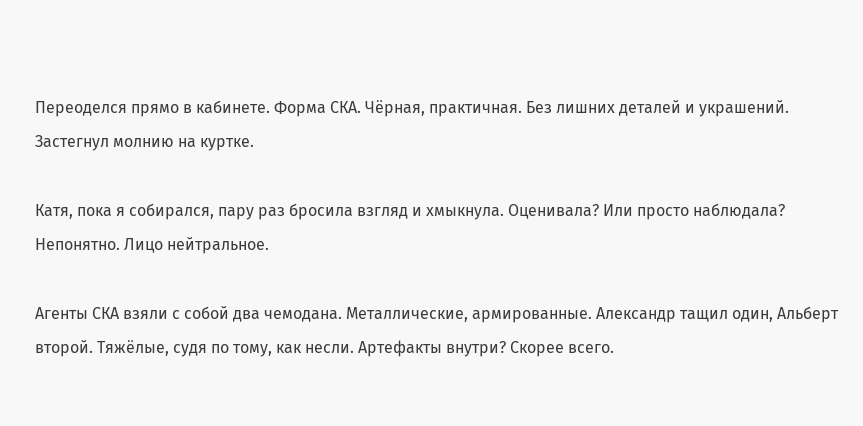Переоделся прямо в кабинете. Форма СКА. Чёрная, практичная. Без лишних деталей и украшений. Застегнул молнию на куртке.

Катя, пока я собирался, пару раз бросила взгляд и хмыкнула. Оценивала? Или просто наблюдала? Непонятно. Лицо нейтральное.

Агенты СКА взяли с собой два чемодана. Металлические, армированные. Александр тащил один, Альберт второй. Тяжёлые, судя по тому, как несли. Артефакты внутри? Скорее всего.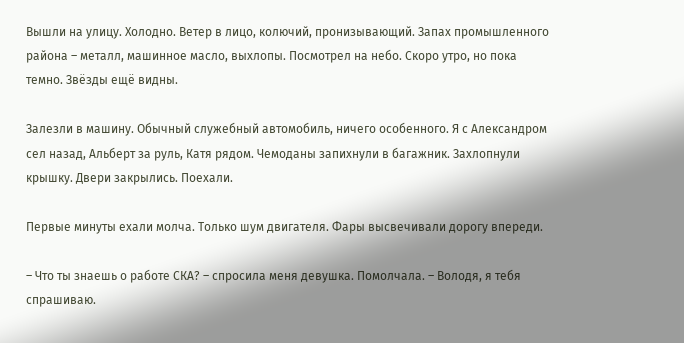Вышли на улицу. Холодно. Ветер в лицо, колючий, пронизывающий. Запах промышленного района – металл, машинное масло, выхлопы. Посмотрел на небо. Скоро утро, но пока темно. Звёзды ещё видны.

Залезли в машину. Обычный служебный автомобиль, ничего особенного. Я с Александром сел назад, Альберт за руль, Катя рядом. Чемоданы запихнули в багажник. Захлопнули крышку. Двери закрылись. Поехали.

Первые минуты ехали молча. Только шум двигателя. Фары высвечивали дорогу впереди.

– Что ты знаешь о работе СКА? – спросила меня девушка. Помолчала. – Володя, я тебя спрашиваю.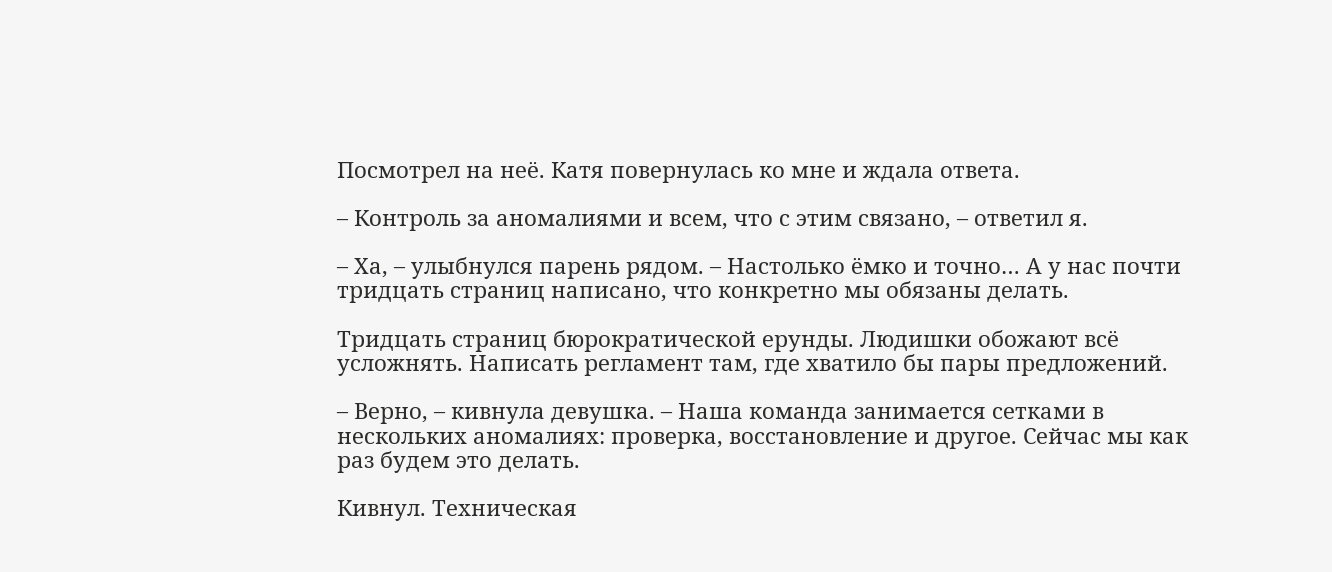Посмотрел на неё. Катя повернулась ко мне и ждала ответа.

– Контроль за аномалиями и всем, что с этим связано, – ответил я.

– Ха, – улыбнулся парень рядом. – Настолько ёмко и точно… А у нас почти тридцать страниц написано, что конкретно мы обязаны делать.

Тридцать страниц бюрократической ерунды. Людишки обожают всё усложнять. Написать регламент там, где хватило бы пары предложений.

– Верно, – кивнула девушка. – Наша команда занимается сетками в нескольких аномалиях: проверка, восстановление и другое. Сейчас мы как раз будем это делать.

Кивнул. Техническая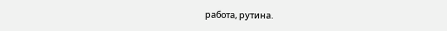работа, рутина.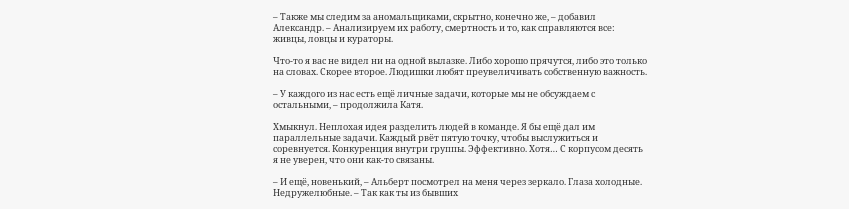– Также мы следим за аномальщиками, скрытно, конечно же, – добавил Александр. – Анализируем их работу, смертность и то, как справляются все: живцы, ловцы и кураторы.

Что-то я вас не видел ни на одной вылазке. Либо хорошо прячутся, либо это только на словах. Скорее второе. Людишки любят преувеличивать собственную важность.

– У каждого из нас есть ещё личные задачи, которые мы не обсуждаем с остальными, – продолжила Катя.

Хмыкнул. Неплохая идея разделить людей в команде. Я бы ещё дал им параллельные задачи. Каждый рвёт пятую точку, чтобы выслужиться и соревнуется. Конкуренция внутри группы. Эффективно. Хотя… С корпусом десять я не уверен, что они как-то связаны.

– И ещё, новенький, – Альберт посмотрел на меня через зеркало. Глаза холодные. Недружелюбные. – Так как ты из бывших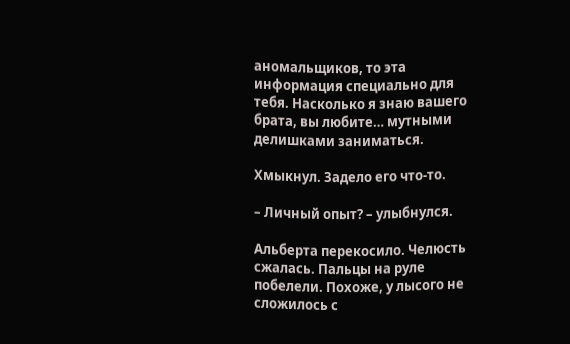аномальщиков, то эта информация специально для тебя. Насколько я знаю вашего брата, вы любите… мутными делишками заниматься.

Хмыкнул. Задело его что-то.

– Личный опыт? – улыбнулся.

Альберта перекосило. Челюсть сжалась. Пальцы на руле побелели. Похоже, у лысого не сложилось с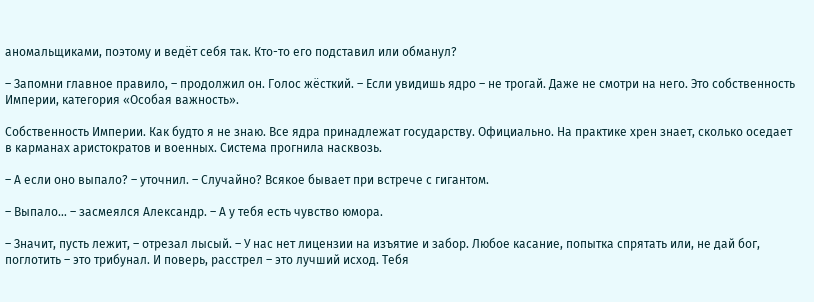аномальщиками, поэтому и ведёт себя так. Кто-то его подставил или обманул?

– Запомни главное правило, – продолжил он. Голос жёсткий. – Если увидишь ядро – не трогай. Даже не смотри на него. Это собственность Империи, категория «Особая важность».

Собственность Империи. Как будто я не знаю. Все ядра принадлежат государству. Официально. На практике хрен знает, сколько оседает в карманах аристократов и военных. Система прогнила насквозь.

– А если оно выпало? – уточнил. – Случайно? Всякое бывает при встрече с гигантом.

– Выпало… – засмеялся Александр. – А у тебя есть чувство юмора.

– Значит, пусть лежит, – отрезал лысый. – У нас нет лицензии на изъятие и забор. Любое касание, попытка спрятать или, не дай бог, поглотить – это трибунал. И поверь, расстрел – это лучший исход. Тебя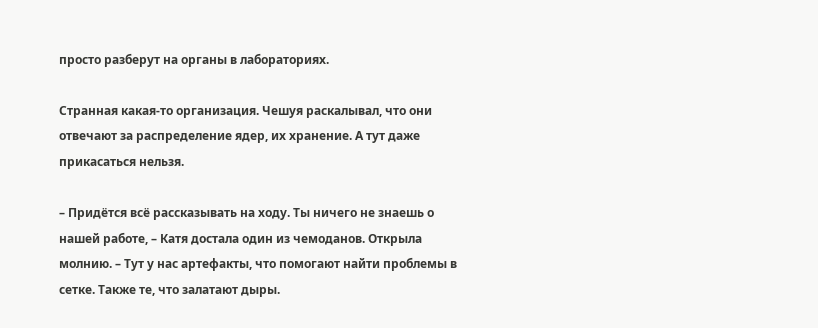просто разберут на органы в лабораториях.

Странная какая-то организация. Чешуя раскалывал, что они отвечают за распределение ядер, их хранение. А тут даже прикасаться нельзя.

– Придётся всё рассказывать на ходу. Ты ничего не знаешь о нашей работе, – Катя достала один из чемоданов. Открыла молнию. – Тут у нас артефакты, что помогают найти проблемы в сетке. Также те, что залатают дыры.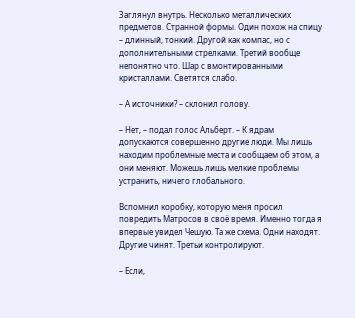Заглянул внутрь. Несколько металлических предметов. Странной формы. Один похож на спицу – длинный, тонкий. Другой как компас, но с дополнительными стрелками. Третий вообще непонятно что. Шар с вмонтированными кристаллами. Светятся слабо.

– А источники? – склонил голову.

– Нет, – подал голос Альберт. – К ядрам допускаются совершенно другие люди. Мы лишь находим проблемные места и сообщаем об этом, а они меняют. Можешь лишь мелкие проблемы устранить, ничего глобального.

Вспомнил коробку, которую меня просил повредить Матросов в своё время. Именно тогда я впервые увидел Чешую. Та же схема. Одни находят. Другие чинят. Третьи контролируют.

– Если,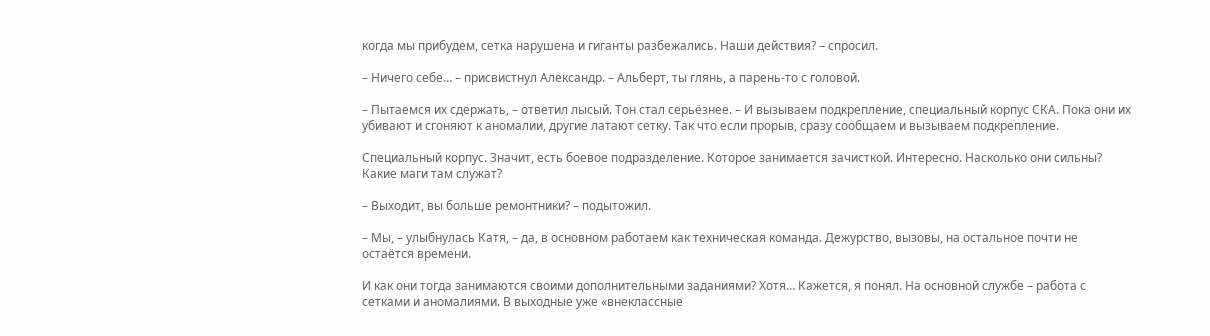когда мы прибудем, сетка нарушена и гиганты разбежались. Наши действия? – спросил.

– Ничего себе… – присвистнул Александр. – Альберт, ты глянь, а парень-то с головой.

– Пытаемся их сдержать, – ответил лысый. Тон стал серьёзнее. – И вызываем подкрепление, специальный корпус СКА. Пока они их убивают и сгоняют к аномалии, другие латают сетку. Так что если прорыв, сразу сообщаем и вызываем подкрепление.

Специальный корпус. Значит, есть боевое подразделение. Которое занимается зачисткой. Интересно. Насколько они сильны? Какие маги там служат?

– Выходит, вы больше ремонтники? – подытожил.

– Мы, – улыбнулась Катя, – да, в основном работаем как техническая команда. Дежурство, вызовы, на остальное почти не остаётся времени.

И как они тогда занимаются своими дополнительными заданиями? Хотя… Кажется, я понял. На основной службе – работа с сетками и аномалиями. В выходные уже «внеклассные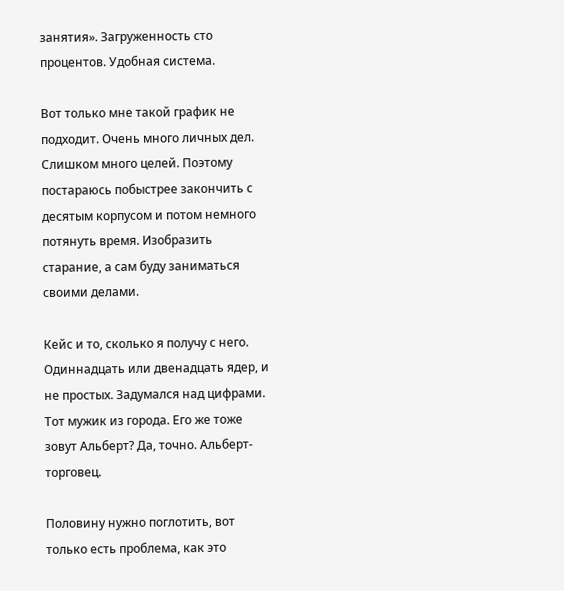занятия». Загруженность сто процентов. Удобная система.

Вот только мне такой график не подходит. Очень много личных дел. Слишком много целей. Поэтому постараюсь побыстрее закончить с десятым корпусом и потом немного потянуть время. Изобразить старание, а сам буду заниматься своими делами.

Кейс и то, сколько я получу с него. Одиннадцать или двенадцать ядер, и не простых. Задумался над цифрами. Тот мужик из города. Его же тоже зовут Альберт? Да, точно. Альберт-торговец.

Половину нужно поглотить, вот только есть проблема, как это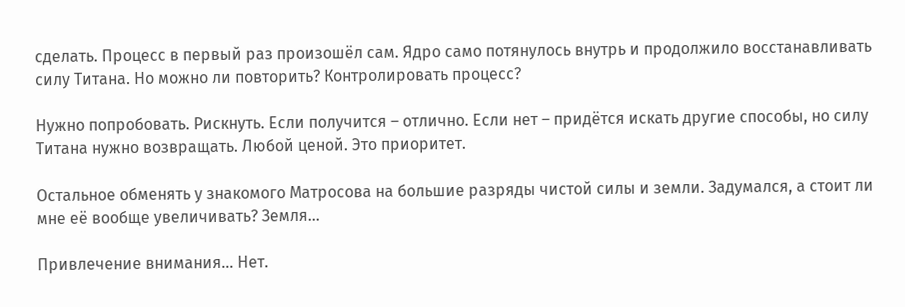сделать. Процесс в первый раз произошёл сам. Ядро само потянулось внутрь и продолжило восстанавливать силу Титана. Но можно ли повторить? Контролировать процесс?

Нужно попробовать. Рискнуть. Если получится – отлично. Если нет – придётся искать другие способы, но силу Титана нужно возвращать. Любой ценой. Это приоритет.

Остальное обменять у знакомого Матросова на большие разряды чистой силы и земли. Задумался, а стоит ли мне её вообще увеличивать? Земля…

Привлечение внимания… Нет.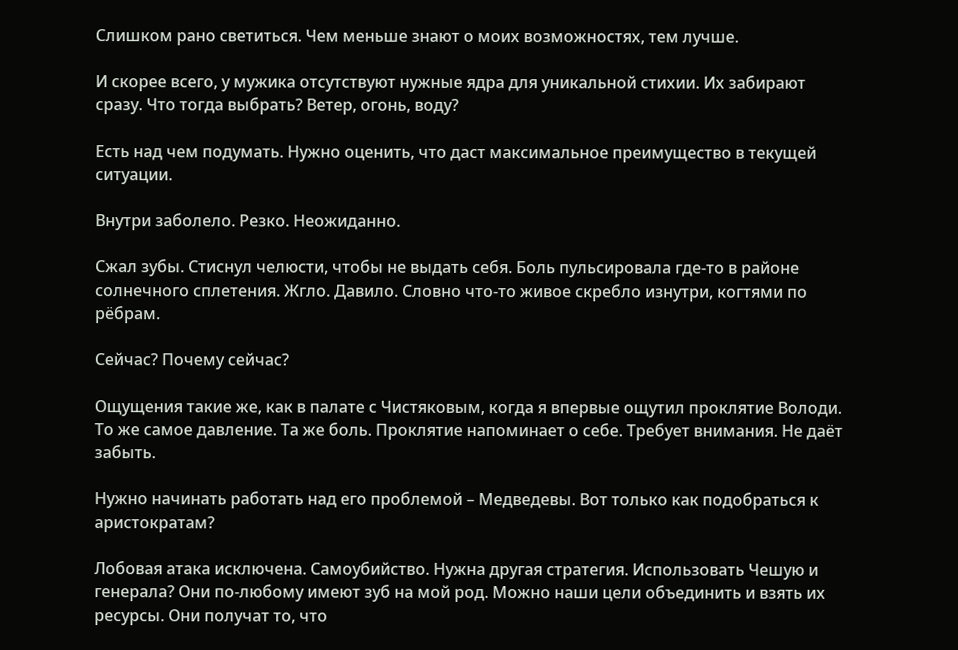Слишком рано светиться. Чем меньше знают о моих возможностях, тем лучше.

И скорее всего, у мужика отсутствуют нужные ядра для уникальной стихии. Их забирают сразу. Что тогда выбрать? Ветер, огонь, воду?

Есть над чем подумать. Нужно оценить, что даст максимальное преимущество в текущей ситуации.

Внутри заболело. Резко. Неожиданно.

Сжал зубы. Стиснул челюсти, чтобы не выдать себя. Боль пульсировала где-то в районе солнечного сплетения. Жгло. Давило. Словно что-то живое скребло изнутри, когтями по рёбрам.

Сейчас? Почему сейчас?

Ощущения такие же, как в палате с Чистяковым, когда я впервые ощутил проклятие Володи. То же самое давление. Та же боль. Проклятие напоминает о себе. Требует внимания. Не даёт забыть.

Нужно начинать работать над его проблемой – Медведевы. Вот только как подобраться к аристократам?

Лобовая атака исключена. Самоубийство. Нужна другая стратегия. Использовать Чешую и генерала? Они по-любому имеют зуб на мой род. Можно наши цели объединить и взять их ресурсы. Они получат то, что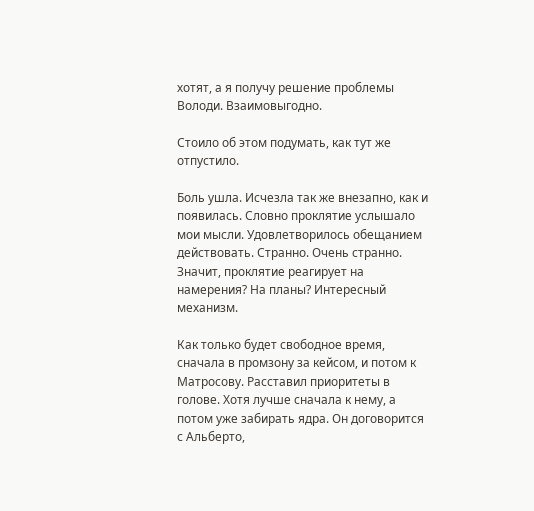хотят, а я получу решение проблемы Володи. Взаимовыгодно.

Стоило об этом подумать, как тут же отпустило.

Боль ушла. Исчезла так же внезапно, как и появилась. Словно проклятие услышало мои мысли. Удовлетворилось обещанием действовать. Странно. Очень странно. Значит, проклятие реагирует на намерения? На планы? Интересный механизм.

Как только будет свободное время, сначала в промзону за кейсом, и потом к Матросову. Расставил приоритеты в голове. Хотя лучше сначала к нему, а потом уже забирать ядра. Он договорится с Альберто,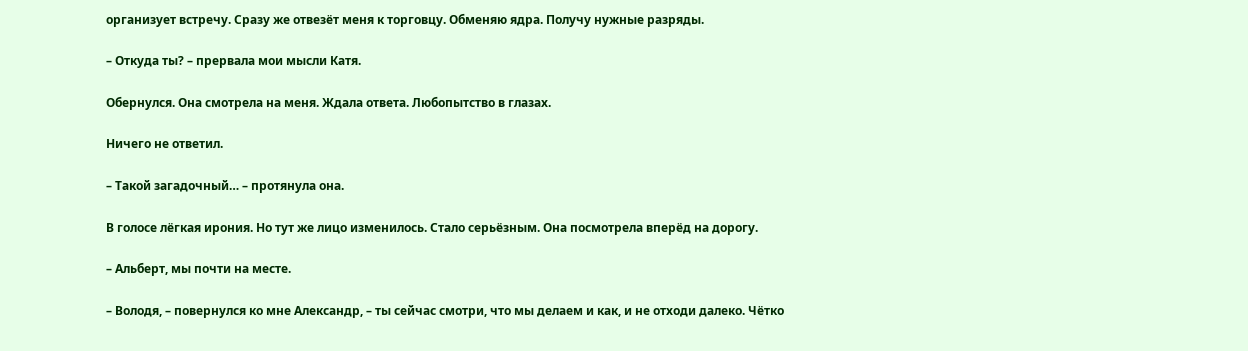организует встречу. Сразу же отвезёт меня к торговцу. Обменяю ядра. Получу нужные разряды.

– Откуда ты? – прервала мои мысли Катя.

Обернулся. Она смотрела на меня. Ждала ответа. Любопытство в глазах.

Ничего не ответил.

– Такой загадочный… – протянула она.

В голосе лёгкая ирония. Но тут же лицо изменилось. Стало серьёзным. Она посмотрела вперёд на дорогу.

– Альберт, мы почти на месте.

– Володя, – повернулся ко мне Александр, – ты сейчас смотри, что мы делаем и как, и не отходи далеко. Чётко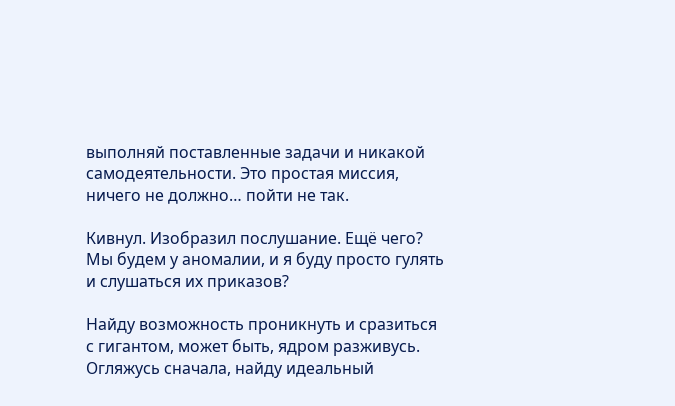выполняй поставленные задачи и никакой самодеятельности. Это простая миссия, ничего не должно… пойти не так.

Кивнул. Изобразил послушание. Ещё чего? Мы будем у аномалии, и я буду просто гулять и слушаться их приказов?

Найду возможность проникнуть и сразиться с гигантом, может быть, ядром разживусь. Огляжусь сначала, найду идеальный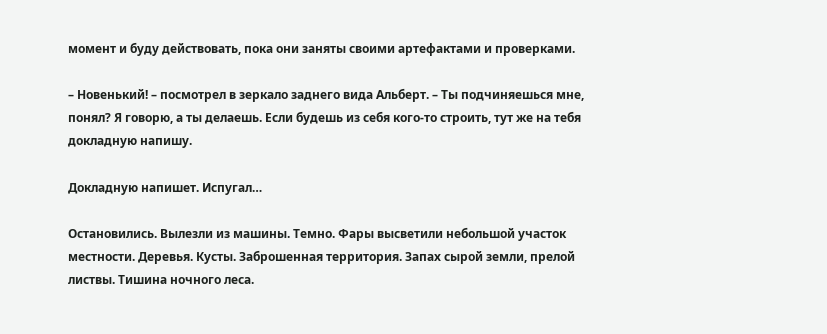момент и буду действовать, пока они заняты своими артефактами и проверками.

– Новенький! – посмотрел в зеркало заднего вида Альберт. – Ты подчиняешься мне, понял? Я говорю, а ты делаешь. Если будешь из себя кого-то строить, тут же на тебя докладную напишу.

Докладную напишет. Испугал…

Остановились. Вылезли из машины. Темно. Фары высветили небольшой участок местности. Деревья. Кусты. Заброшенная территория. Запах сырой земли, прелой листвы. Тишина ночного леса.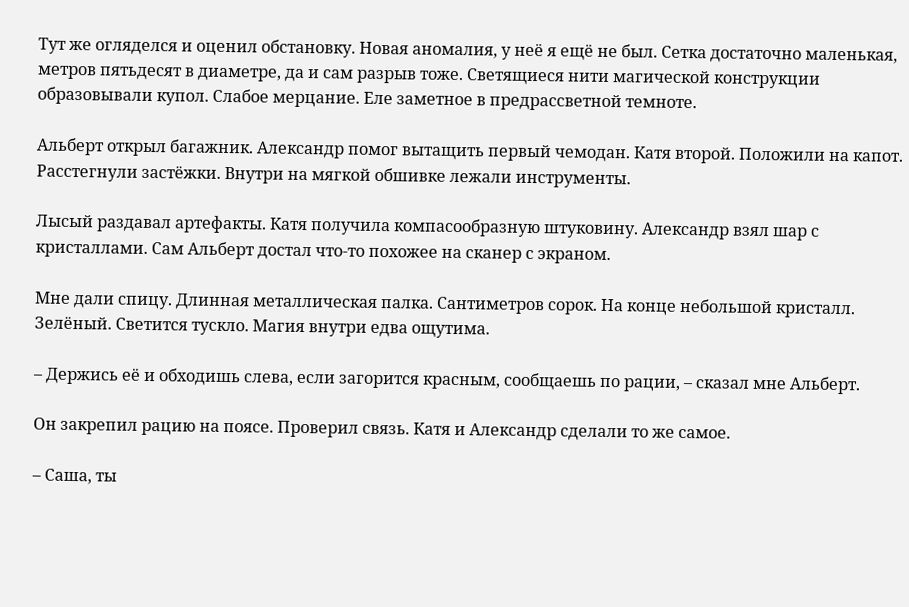Тут же огляделся и оценил обстановку. Новая аномалия, у неё я ещё не был. Сетка достаточно маленькая, метров пятьдесят в диаметре, да и сам разрыв тоже. Светящиеся нити магической конструкции образовывали купол. Слабое мерцание. Еле заметное в предрассветной темноте.

Альберт открыл багажник. Александр помог вытащить первый чемодан. Катя второй. Положили на капот. Расстегнули застёжки. Внутри на мягкой обшивке лежали инструменты.

Лысый раздавал артефакты. Катя получила компасообразную штуковину. Александр взял шар с кристаллами. Сам Альберт достал что-то похожее на сканер с экраном.

Мне дали спицу. Длинная металлическая палка. Сантиметров сорок. На конце небольшой кристалл. Зелёный. Светится тускло. Магия внутри едва ощутима.

– Держись её и обходишь слева, если загорится красным, сообщаешь по рации, – сказал мне Альберт.

Он закрепил рацию на поясе. Проверил связь. Катя и Александр сделали то же самое.

– Саша, ты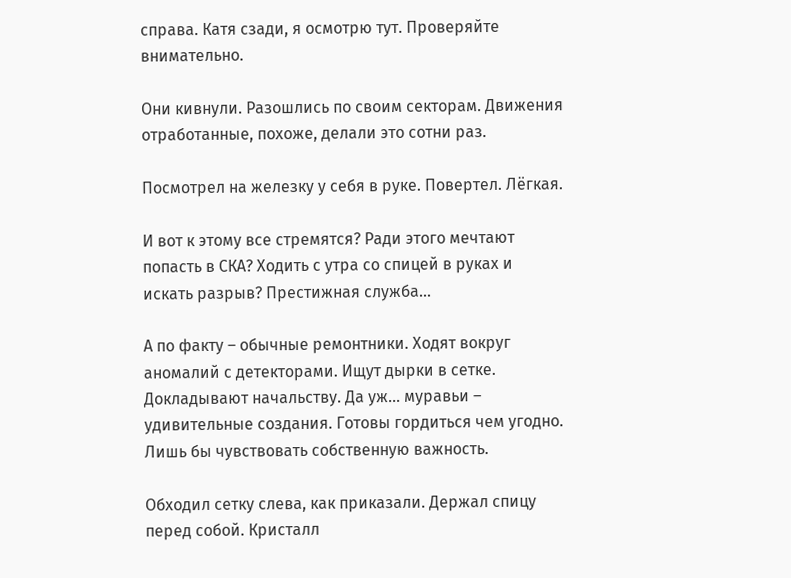справа. Катя сзади, я осмотрю тут. Проверяйте внимательно.

Они кивнули. Разошлись по своим секторам. Движения отработанные, похоже, делали это сотни раз.

Посмотрел на железку у себя в руке. Повертел. Лёгкая.

И вот к этому все стремятся? Ради этого мечтают попасть в СКА? Ходить с утра со спицей в руках и искать разрыв? Престижная служба…

А по факту – обычные ремонтники. Ходят вокруг аномалий с детекторами. Ищут дырки в сетке. Докладывают начальству. Да уж… муравьи – удивительные создания. Готовы гордиться чем угодно. Лишь бы чувствовать собственную важность.

Обходил сетку слева, как приказали. Держал спицу перед собой. Кристалл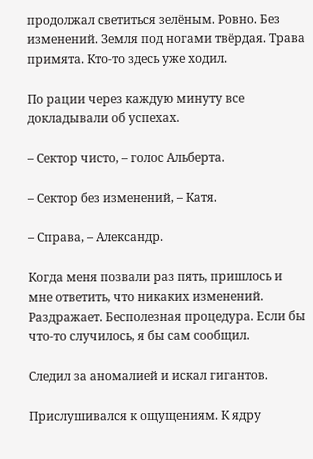продолжал светиться зелёным. Ровно. Без изменений. Земля под ногами твёрдая. Трава примята. Кто-то здесь уже ходил.

По рации через каждую минуту все докладывали об успехах.

– Сектор чисто, – голос Альберта.

– Сектор без изменений, – Катя.

– Справа, – Александр.

Когда меня позвали раз пять, пришлось и мне ответить, что никаких изменений. Раздражает. Бесполезная процедура. Если бы что-то случилось, я бы сам сообщил.

Следил за аномалией и искал гигантов.

Прислушивался к ощущениям. К ядру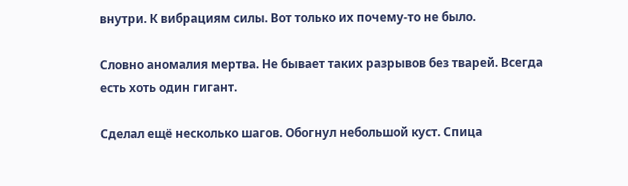внутри. К вибрациям силы. Вот только их почему-то не было.

Словно аномалия мертва. Не бывает таких разрывов без тварей. Всегда есть хоть один гигант.

Сделал ещё несколько шагов. Обогнул небольшой куст. Спица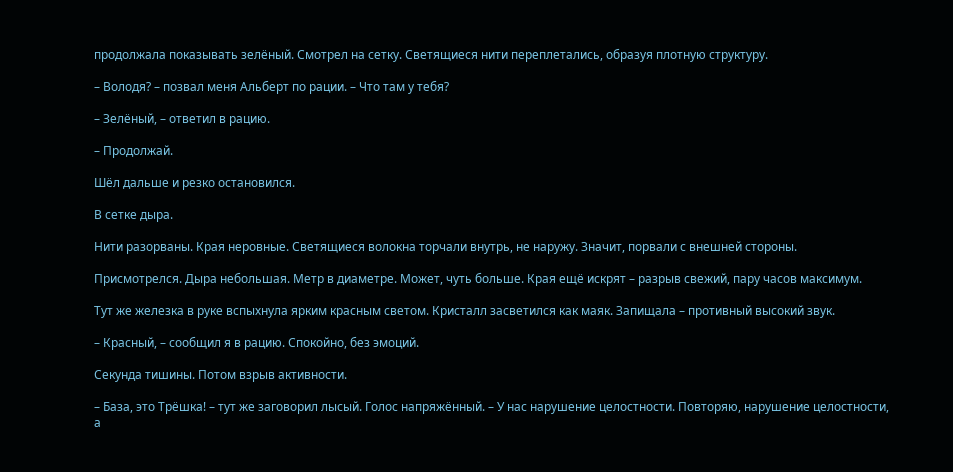продолжала показывать зелёный. Смотрел на сетку. Светящиеся нити переплетались, образуя плотную структуру.

– Володя? – позвал меня Альберт по рации. – Что там у тебя?

– Зелёный, – ответил в рацию.

– Продолжай.

Шёл дальше и резко остановился.

В сетке дыра.

Нити разорваны. Края неровные. Светящиеся волокна торчали внутрь, не наружу. Значит, порвали с внешней стороны.

Присмотрелся. Дыра небольшая. Метр в диаметре. Может, чуть больше. Края ещё искрят – разрыв свежий, пару часов максимум.

Тут же железка в руке вспыхнула ярким красным светом. Кристалл засветился как маяк. Запищала – противный высокий звук.

– Красный, – сообщил я в рацию. Спокойно, без эмоций.

Секунда тишины. Потом взрыв активности.

– База, это Трёшка! – тут же заговорил лысый. Голос напряжённый. – У нас нарушение целостности. Повторяю, нарушение целостности, а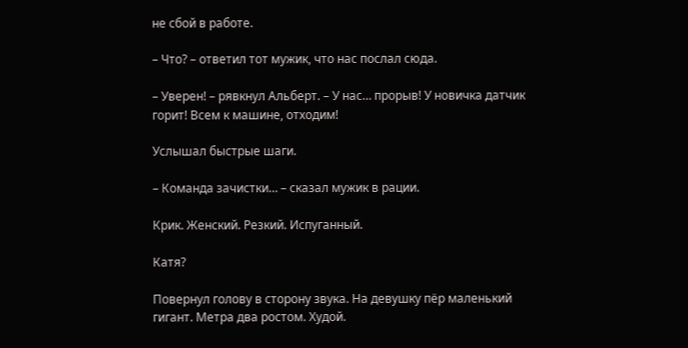не сбой в работе.

– Что? – ответил тот мужик, что нас послал сюда.

– Уверен! – рявкнул Альберт. – У нас… прорыв! У новичка датчик горит! Всем к машине, отходим!

Услышал быстрые шаги.

– Команда зачистки… – сказал мужик в рации.

Крик. Женский. Резкий. Испуганный.

Катя?

Повернул голову в сторону звука. На девушку пёр маленький гигант. Метра два ростом. Худой.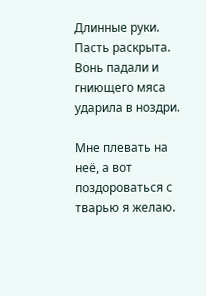Длинные руки. Пасть раскрыта. Вонь падали и гниющего мяса ударила в ноздри.

Мне плевать на неё, а вот поздороваться с тварью я желаю.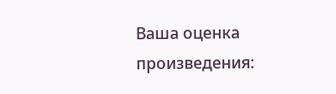Ваша оценка произведения: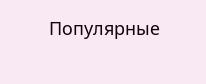Популярные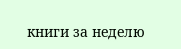книги за неделю